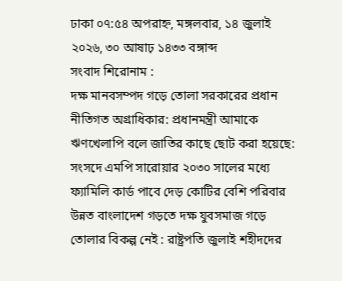ঢাকা ০৭:৫৪ অপরাহ্ন, মঙ্গলবার, ১৪ জুলাই ২০২৬, ৩০ আষাঢ় ১৪৩৩ বঙ্গাব্দ
সংবাদ শিরোনাম :
দক্ষ মানবসম্পদ গড়ে তোলা সরকারের প্রধান নীতিগত অগ্রাধিকার: প্রধানমন্ত্রী আমাকে ঋণখেলাপি বলে জাতির কাছে ছোট করা হয়েছে: সংসদে এমপি সারোয়ার ২০৩০ সালের মধ্যে ফ্যামিলি কার্ড পাবে দেড় কোটির বেশি পরিবার উন্নত বাংলাদেশ গড়তে দক্ষ যুবসমাজ গড়ে তোলার বিকল্প নেই : রাষ্ট্রপতি জুলাই শহীদদের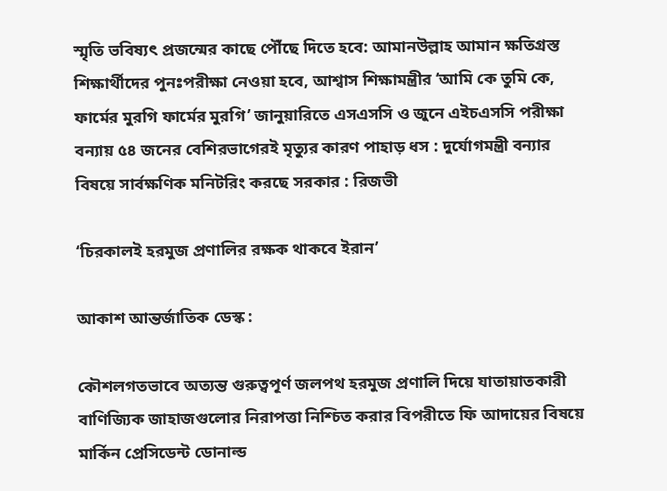স্মৃতি ভবিষ্যৎ প্রজন্মের কাছে পৌঁছে দিতে হবে: আমানউল্লাহ আমান ক্ষতিগ্রস্ত শিক্ষার্থীদের পুনঃপরীক্ষা নেওয়া হবে, আশ্বাস শিক্ষামন্ত্রীর ‘আমি কে তুমি কে, ফার্মের মুরগি ফার্মের মুরগি’ জানুয়ারিতে এসএসসি ও জুনে এইচএসসি পরীক্ষা বন্যায় ৫৪ জনের বেশিরভাগেরই মৃত্যুর কারণ পাহাড় ধস : দুর্যোগমন্ত্রী বন্যার বিষয়ে সার্বক্ষণিক মনিটরিং করছে সরকার : রিজভী

‘চিরকালই হরমুজ প্রণালির রক্ষক থাকবে ইরান’

আকাশ আন্তর্জাতিক ডেস্ক :

কৌশলগতভাবে অত্যন্ত গুরুত্বপূর্ণ জলপথ হরমুজ প্রণালি দিয়ে যাতায়াতকারী বাণিজ্যিক জাহাজগুলোর নিরাপত্তা নিশ্চিত করার বিপরীতে ফি আদায়ের বিষয়ে মার্কিন প্রেসিডেন্ট ডোনাল্ড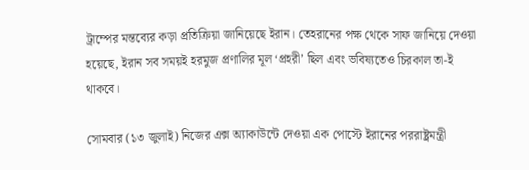ট্রাম্পের মন্তব্যের কড়া প্রতিক্রিয়া জানিয়েছে ইরান। তেহরানের পক্ষ থেকে সাফ জানিয়ে দেওয়া হয়েছে, ইরান সব সময়ই হরমুজ প্রণালির মূল ‘প্রহরী’ ছিল এবং ভবিষ্যতেও চিরকাল তা-ই থাকবে।

সোমবার (১৩ জুলাই) নিজের এক্স অ্যাকাউন্টে দেওয়া এক পোস্টে ইরানের পররাষ্ট্রমন্ত্রী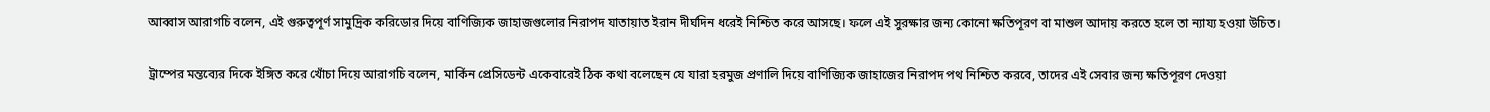আব্বাস আরাগচি বলেন, এই গুরুত্বপূর্ণ সামুদ্রিক করিডোর দিয়ে বাণিজ্যিক জাহাজগুলোর নিরাপদ যাতায়াত ইরান দীর্ঘদিন ধরেই নিশ্চিত করে আসছে। ফলে এই সুরক্ষার জন্য কোনো ক্ষতিপূরণ বা মাশুল আদায় করতে হলে তা ন্যায্য হওয়া উচিত।

ট্রাম্পের মন্তব্যের দিকে ইঙ্গিত করে খোঁচা দিয়ে আরাগচি বলেন, মার্কিন প্রেসিডেন্ট একেবারেই ঠিক কথা বলেছেন যে যারা হরমুজ প্রণালি দিয়ে বাণিজ্যিক জাহাজের নিরাপদ পথ নিশ্চিত করবে, তাদের এই সেবার জন্য ক্ষতিপূরণ দেওয়া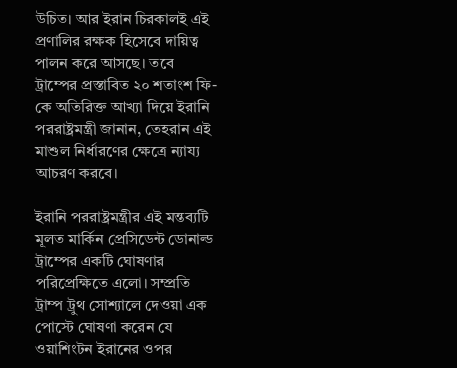উচিত। আর ইরান চিরকালই এই প্রণালির রক্ষক হিসেবে দায়িত্ব পালন করে আসছে। তবে ট্রাম্পের প্রস্তাবিত ২০ শতাংশ ফি-কে অতিরিক্ত আখ্যা দিয়ে ইরানি পররাষ্ট্রমন্ত্রী জানান, তেহরান এই মাশুল নির্ধারণের ক্ষেত্রে ন্যায্য আচরণ করবে।

ইরানি পররাষ্ট্রমন্ত্রীর এই মন্তব্যটি মূলত মার্কিন প্রেসিডেন্ট ডোনাল্ড ট্রাম্পের একটি ঘোষণার পরিপ্রেক্ষিতে এলো। সম্প্রতি ট্রাম্প ট্রুথ সোশ্যালে দেওয়া এক পোস্টে ঘোষণা করেন যে ওয়াশিংটন ইরানের ওপর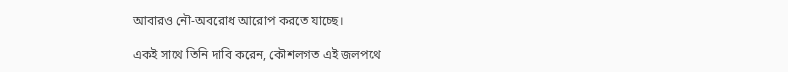আবারও নৌ-অবরোধ আরোপ করতে যাচ্ছে।

একই সাথে তিনি দাবি করেন, কৌশলগত এই জলপথে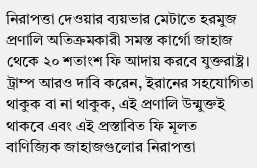নিরাপত্তা দেওয়ার ব্যয়ভার মেটাতে হরমুজ প্রণালি অতিক্রমকারী সমস্ত কার্গো জাহাজ থেকে ২০ শতাংশ ফি আদায় করবে যুক্তরাষ্ট্র। ট্রাম্প আরও দাবি করেন, ইরানের সহযোগিতা থাকুক বা না থাকুক, এই প্রণালি উন্মুক্তই থাকবে এবং এই প্রস্তাবিত ফি মূলত বাণিজ্যিক জাহাজগুলোর নিরাপত্তা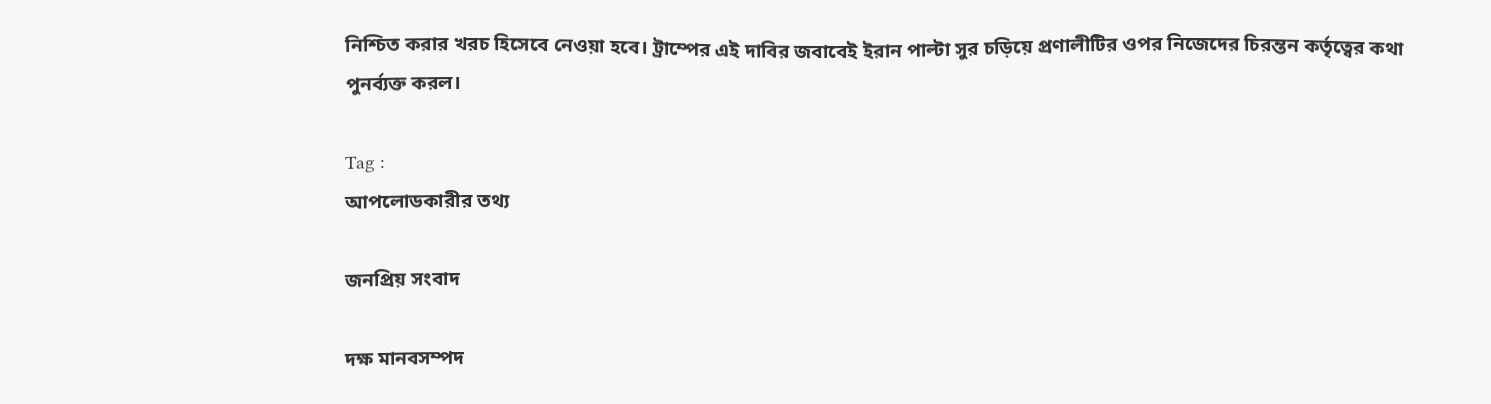নিশ্চিত করার খরচ হিসেবে নেওয়া হবে। ট্রাম্পের এই দাবির জবাবেই ইরান পাল্টা সুর চড়িয়ে প্রণালীটির ওপর নিজেদের চিরন্তন কর্তৃত্বের কথা পুনর্ব্যক্ত করল।

Tag :
আপলোডকারীর তথ্য

জনপ্রিয় সংবাদ

দক্ষ মানবসম্পদ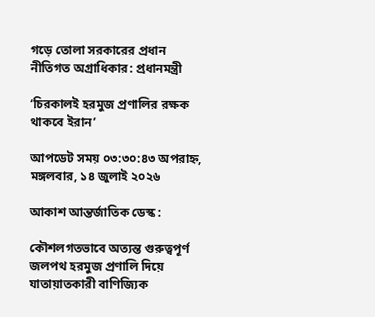গড়ে তোলা সরকারের প্রধান নীতিগত অগ্রাধিকার: প্রধানমন্ত্রী

‘চিরকালই হরমুজ প্রণালির রক্ষক থাকবে ইরান’

আপডেট সময় ০৩:৩০:৪৩ অপরাহ্ন, মঙ্গলবার, ১৪ জুলাই ২০২৬

আকাশ আন্তর্জাতিক ডেস্ক :

কৌশলগতভাবে অত্যন্ত গুরুত্বপূর্ণ জলপথ হরমুজ প্রণালি দিয়ে যাতায়াতকারী বাণিজ্যিক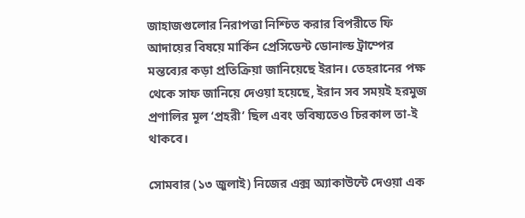জাহাজগুলোর নিরাপত্তা নিশ্চিত করার বিপরীতে ফি আদায়ের বিষয়ে মার্কিন প্রেসিডেন্ট ডোনাল্ড ট্রাম্পের মন্তব্যের কড়া প্রতিক্রিয়া জানিয়েছে ইরান। তেহরানের পক্ষ থেকে সাফ জানিয়ে দেওয়া হয়েছে, ইরান সব সময়ই হরমুজ প্রণালির মূল ‘প্রহরী’ ছিল এবং ভবিষ্যতেও চিরকাল তা-ই থাকবে।

সোমবার (১৩ জুলাই) নিজের এক্স অ্যাকাউন্টে দেওয়া এক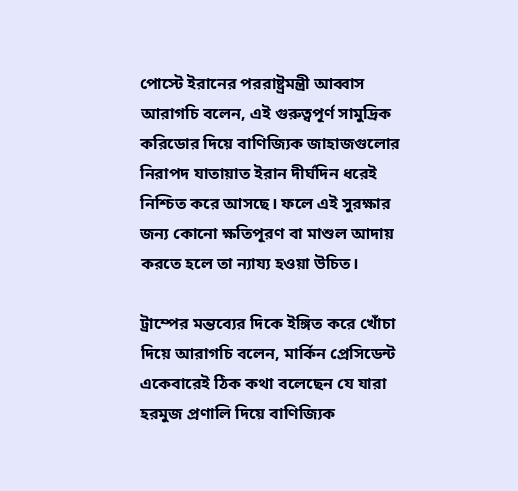পোস্টে ইরানের পররাষ্ট্রমন্ত্রী আব্বাস আরাগচি বলেন, এই গুরুত্বপূর্ণ সামুদ্রিক করিডোর দিয়ে বাণিজ্যিক জাহাজগুলোর নিরাপদ যাতায়াত ইরান দীর্ঘদিন ধরেই নিশ্চিত করে আসছে। ফলে এই সুরক্ষার জন্য কোনো ক্ষতিপূরণ বা মাশুল আদায় করতে হলে তা ন্যায্য হওয়া উচিত।

ট্রাম্পের মন্তব্যের দিকে ইঙ্গিত করে খোঁচা দিয়ে আরাগচি বলেন, মার্কিন প্রেসিডেন্ট একেবারেই ঠিক কথা বলেছেন যে যারা হরমুজ প্রণালি দিয়ে বাণিজ্যিক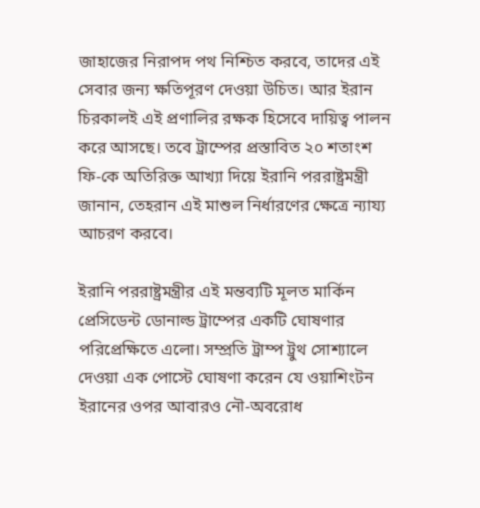জাহাজের নিরাপদ পথ নিশ্চিত করবে, তাদের এই সেবার জন্য ক্ষতিপূরণ দেওয়া উচিত। আর ইরান চিরকালই এই প্রণালির রক্ষক হিসেবে দায়িত্ব পালন করে আসছে। তবে ট্রাম্পের প্রস্তাবিত ২০ শতাংশ ফি-কে অতিরিক্ত আখ্যা দিয়ে ইরানি পররাষ্ট্রমন্ত্রী জানান, তেহরান এই মাশুল নির্ধারণের ক্ষেত্রে ন্যায্য আচরণ করবে।

ইরানি পররাষ্ট্রমন্ত্রীর এই মন্তব্যটি মূলত মার্কিন প্রেসিডেন্ট ডোনাল্ড ট্রাম্পের একটি ঘোষণার পরিপ্রেক্ষিতে এলো। সম্প্রতি ট্রাম্প ট্রুথ সোশ্যালে দেওয়া এক পোস্টে ঘোষণা করেন যে ওয়াশিংটন ইরানের ওপর আবারও নৌ-অবরোধ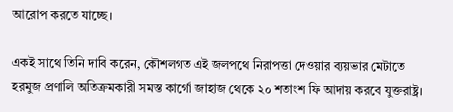আরোপ করতে যাচ্ছে।

একই সাথে তিনি দাবি করেন, কৌশলগত এই জলপথে নিরাপত্তা দেওয়ার ব্যয়ভার মেটাতে হরমুজ প্রণালি অতিক্রমকারী সমস্ত কার্গো জাহাজ থেকে ২০ শতাংশ ফি আদায় করবে যুক্তরাষ্ট্র।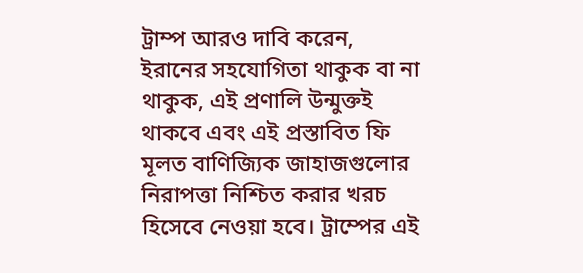ট্রাম্প আরও দাবি করেন, ইরানের সহযোগিতা থাকুক বা না থাকুক, এই প্রণালি উন্মুক্তই থাকবে এবং এই প্রস্তাবিত ফি মূলত বাণিজ্যিক জাহাজগুলোর নিরাপত্তা নিশ্চিত করার খরচ হিসেবে নেওয়া হবে। ট্রাম্পের এই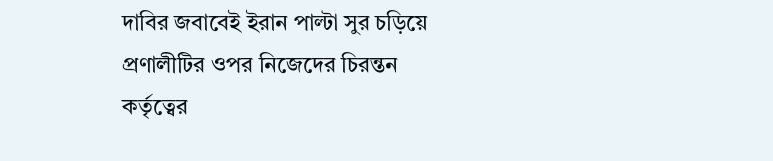দাবির জবাবেই ইরান পাল্টা সুর চড়িয়ে প্রণালীটির ওপর নিজেদের চিরন্তন কর্তৃত্বের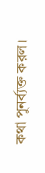কথা পুনর্ব্যক্ত করল।